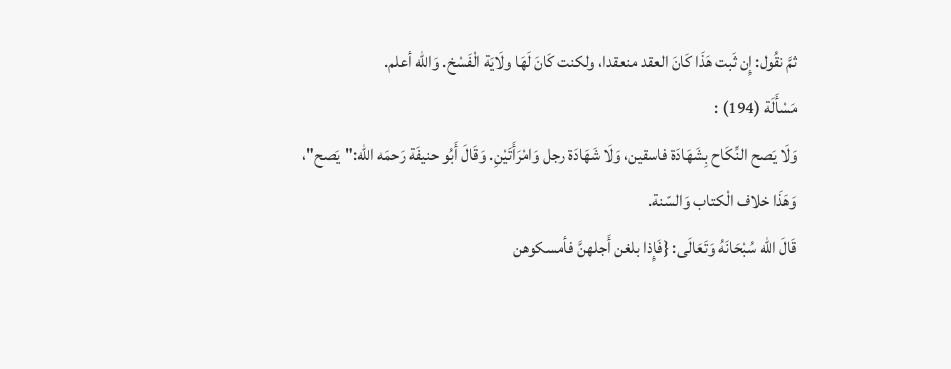ثمَّ نقُول: إِن ثَبت هَذَا كَانَ العقد منعقدا، ولكنت كَانَ لَهَا ولَايَة الْفَسْخ. وَالله أعلم.
مَسْأَلَة (194) :
وَلَا يَصح النِّكَاح بِشَهَادَة فاسقين، وَلَا شَهَادَة رجل وَامْرَأَتَيْنِ. وَقَالَ أَبُو حنيفَة رَحمَه الله:"يَصح"، وَهَذَا خلاف الْكتاب وَالسّنة.
قَالَ الله سُبْحَانَهُ وَتَعَالَى: {فَإِذا بلغن أَجلهنَّ فأمسكوهن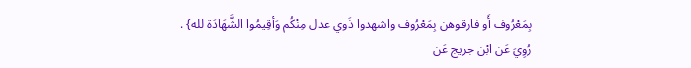بِمَعْرُوف أَو فارقوهن بِمَعْرُوف واشهدوا ذَوي عدل مِنْكُم وَأقِيمُوا الشَّهَادَة لله} .
رُوِيَ عَن ابْن جريج عَن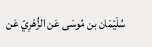سُلَيْمَان بن مُوسَى عَن الزُّهْرِيّ عَن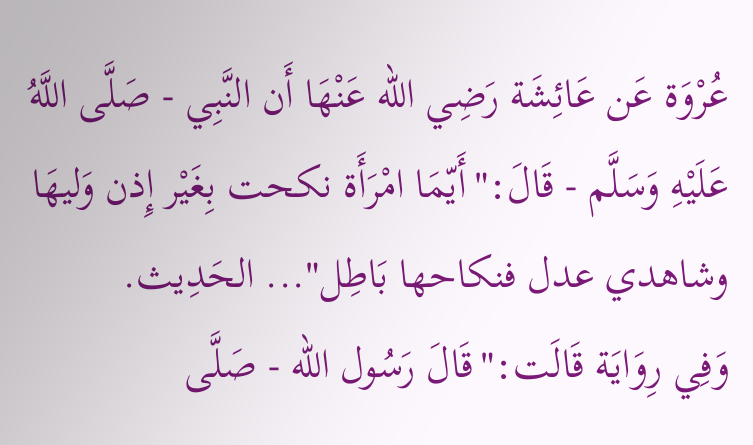عُرْوَة عَن عَائِشَة رَضِي الله عَنْهَا أَن النَّبِي - صَلَّى اللَّهُ عَلَيْهِ وَسَلَّم - قَالَ:"أَيّمَا امْرَأَة نكحت بِغَيْر إِذن وَليهَا وشاهدي عدل فنكاحها بَاطِل"... الحَدِيث.
وَفِي رِوَايَة قَالَت:"قَالَ رَسُول الله - صَلَّى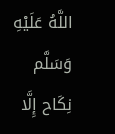اللَّهُ عَلَيْهِ وَسَلَّم نِكَاح إِلَّا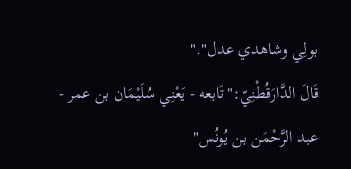بولِي وشاهدي عدل"."
قَالَ الدَّارَقُطْنِيّ:"تَابعه - يَعْنِي سُلَيْمَان بن عمر - عبد الرَّحْمَن بن يُونُس"